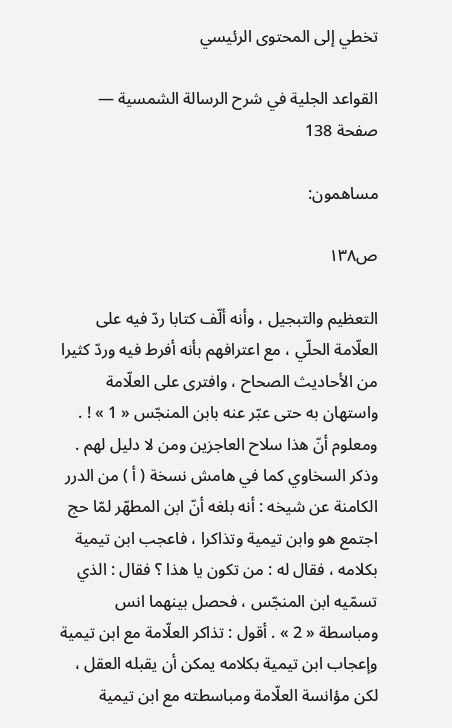تخطي إلى المحتوى الرئيسي

القواعد الجلية في شرح الرسالة الشمسية — صفحة 138

مساهمون:

ص١٣٨

التعظيم والتبجيل ، وأنه ألّف كتابا ردّ فيه على العلّامة الحلّي ، مع اعترافهم بأنه أفرط فيه وردّ كثيرا من الأحاديث الصحاح ، وافترى على العلّامة واستهان به حتى عبّر عنه بابن المنجّس « 1 » ! . ومعلوم أنّ هذا سلاح العاجزين ومن لا دليل لهم . وذكر السخاوي كما في هامش نسخة ( أ ) من الدرر الكامنة عن شيخه : أنه بلغه أنّ ابن المطهّر لمّا حج اجتمع هو وابن تيمية وتذاكرا ، فاعجب ابن تيمية بكلامه ، فقال له : من تكون يا هذا ؟ فقال : الذي تسمّيه ابن المنجّس ، فحصل بينهما انس ومباسطة « 2 » . أقول : تذاكر العلّامة مع ابن تيمية وإعجاب ابن تيمية بكلامه يمكن أن يقبله العقل ، لكن مؤانسة العلّامة ومباسطته مع ابن تيمية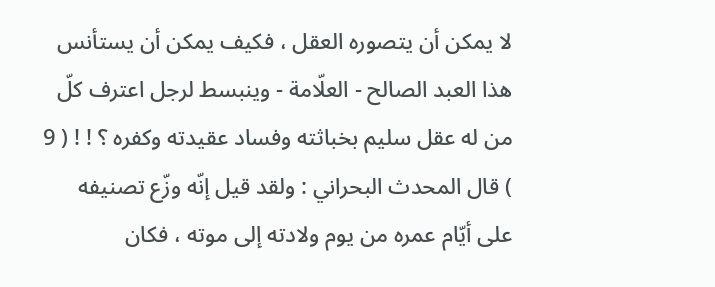لا يمكن أن يتصوره العقل ، فكيف يمكن أن يستأنس هذا العبد الصالح - العلّامة - وينبسط لرجل اعترف كلّ من له عقل سليم بخباثته وفساد عقيدته وكفره ؟ ! ! ( 9 ) قال المحدث البحراني : ولقد قيل إنّه وزّع تصنيفه على أيّام عمره من يوم ولادته إلى موته ، فكان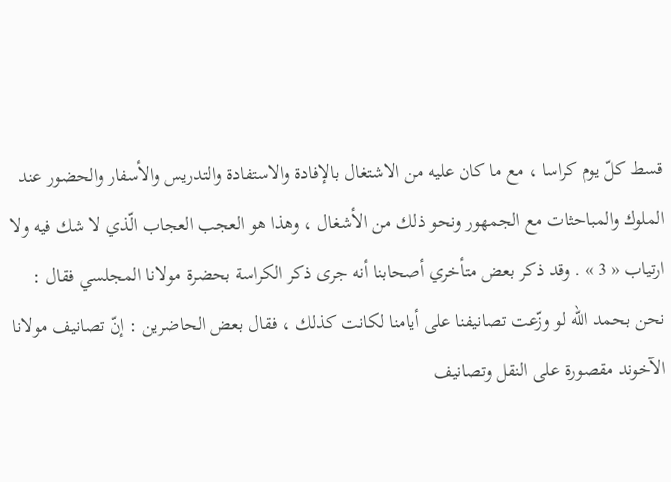قسط كلّ يوم كراسا ، مع ما كان عليه من الاشتغال بالإفادة والاستفادة والتدريس والأسفار والحضور عند الملوك والمباحثات مع الجمهور ونحو ذلك من الأشغال ، وهذا هو العجب العجاب الّذي لا شك فيه ولا ارتياب « 3 » . وقد ذكر بعض متأخري أصحابنا أنه جرى ذكر الكراسة بحضرة مولانا المجلسي فقال : نحن بحمد اللّه لو وزّعت تصانيفنا على أيامنا لكانت كذلك ، فقال بعض الحاضرين : إنّ تصانيف مولانا الآخوند مقصورة على النقل وتصانيف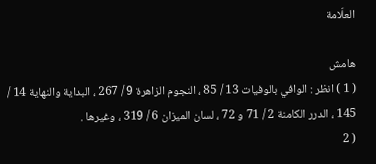العلّامة

هامش
( 1 ) انظر : الوافي بالوفيات 13 / 85 ، النجوم الزاهرة 9 / 267 ، البداية والنهاية 14 / 145 ، الدرر الكامنة 2 / 71 و 72 ، لسان الميزان 6 / 319 ، وغيرها .
( 2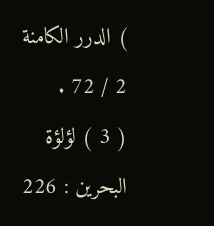) الدرر الكامنة 2 / 72 .
( 3 ) لؤلؤة البحرين : 226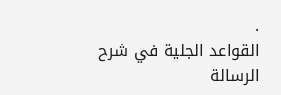.
القواعد الجلية في شرح الرسالة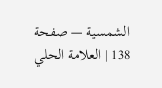الشمسية — صفحة 138 | العلامة الحلي